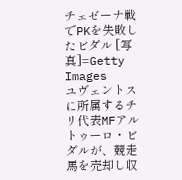チェゼーナ戦でPKを失敗したビダル [写真]=Getty Images
ユヴェントスに所属するチリ代表MFアルトゥーロ・ビダルが、競走馬を売却し収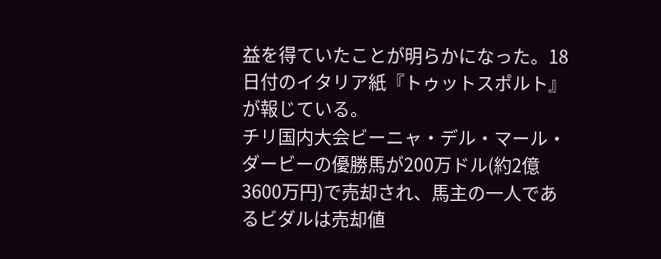益を得ていたことが明らかになった。18日付のイタリア紙『トゥットスポルト』が報じている。
チリ国内大会ビーニャ・デル・マール・ダービーの優勝馬が200万ドル(約2億3600万円)で売却され、馬主の一人であるビダルは売却値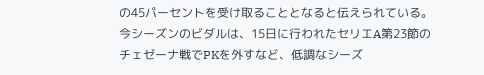の45パーセントを受け取ることとなると伝えられている。
今シーズンのビダルは、15日に行われたセリエA第23節のチェゼーナ戦でPKを外すなど、低調なシーズ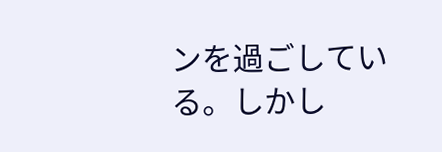ンを過ごしている。しかし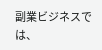副業ビジネスでは、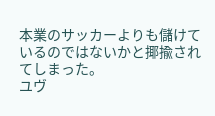本業のサッカーよりも儲けているのではないかと揶揄されてしまった。
ユヴ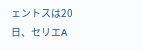ェントスは20日、セリエA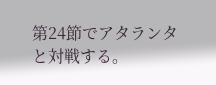第24節でアタランタと対戦する。